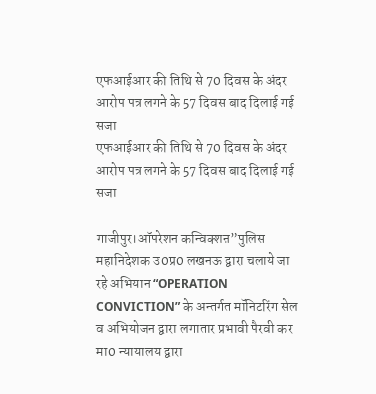एफआईआर की तिथि से 70 दिवस के अंदर आरोप पत्र लगने के 57 दिवस बाद दिलाई गई सजा
एफआईआर की तिथि से 70 दिवस के अंदर आरोप पत्र लगने के 57 दिवस बाद दिलाई गई सजा

गाजीपुर।ऑपरेशन कन्विक्शऩ”पुलिस महानिदेशक उ0प्र0 लखनऊ द्वारा चलाये जा रहे अभियान “OPERATION CONVICTION” के अन्तर्गत मॉनिटरिंग सेल व अभियोजन द्वारा लगातार प्रभावी पैरवी कर मा0 न्यायालय द्वारा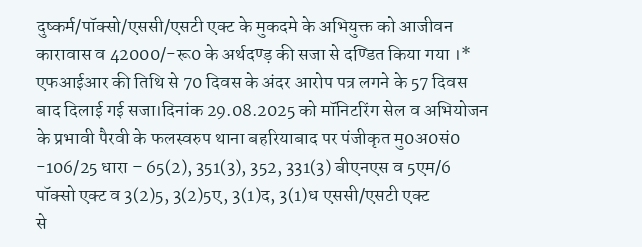दुष्कर्म/पॉक्सो/एससी/एसटी एक्ट के मुकदमे के अभियुक्त को आजीवन कारावास व 42000/-रू0 के अर्थदण्ड़ की सजा से दण्डित किया गया ।*
एफआईआर की तिथि से 70 दिवस के अंदर आरोप पत्र लगने के 57 दिवस बाद दिलाई गई सजा।दिनांक 29.08.2025 को मॉनिटरिंग सेल व अभियोजन के प्रभावी पैरवी के फलस्वरुप थाना बहरियाबाद पर पंजीकृत मु0अ0सं0 -106/25 धारा – 65(2), 351(3), 352, 331(3) बीएनएस व 5एम/6 पॉक्सो एक्ट व 3(2)5, 3(2)5ए, 3(1)द, 3(1)ध एससी/एसटी एक्ट
से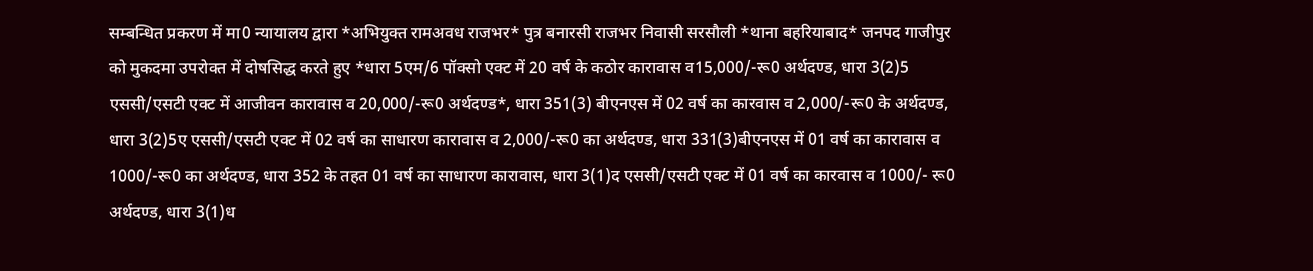सम्बन्धित प्रकरण में मा0 न्यायालय द्वारा *अभियुक्त रामअवध राजभर* पुत्र बनारसी राजभर निवासी सरसौली *थाना बहरियाबाद* जनपद गाजीपुर को मुकदमा उपरोक्त में दोषसिद्ध करते हुए *धारा 5एम/6 पॉक्सो एक्ट में 20 वर्ष के कठोर कारावास व15,000/-रू0 अर्थदण्ड, धारा 3(2)5 एससी/एसटी एक्ट में आजीवन कारावास व 20,000/-रू0 अर्थदण्ड*, धारा 351(3) बीएनएस में 02 वर्ष का कारवास व 2,000/-रू0 के अर्थदण्ड, धारा 3(2)5ए एससी/एसटी एक्ट में 02 वर्ष का साधारण कारावास व 2,000/-रू0 का अर्थदण्ड, धारा 331(3)बीएनएस में 01 वर्ष का कारावास व 1000/-रू0 का अर्थदण्ड, धारा 352 के तहत 01 वर्ष का साधारण कारावास, धारा 3(1)द एससी/एसटी एक्ट में 01 वर्ष का कारवास व 1000/- रू0 अर्थदण्ड, धारा 3(1)ध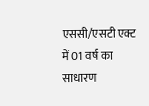एससी/एसटी एक्ट में 01 वर्ष का साधारण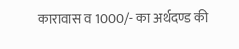कारावास व 1000/- का अर्थदण्ड की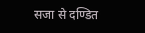सजा से दण्डित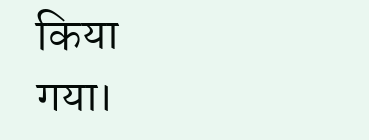किया गया।